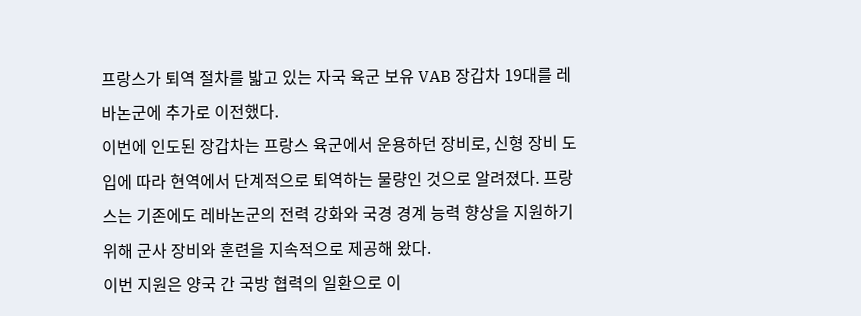프랑스가 퇴역 절차를 밟고 있는 자국 육군 보유 VAB 장갑차 19대를 레바논군에 추가로 이전했다.
이번에 인도된 장갑차는 프랑스 육군에서 운용하던 장비로, 신형 장비 도입에 따라 현역에서 단계적으로 퇴역하는 물량인 것으로 알려졌다. 프랑스는 기존에도 레바논군의 전력 강화와 국경 경계 능력 향상을 지원하기 위해 군사 장비와 훈련을 지속적으로 제공해 왔다.
이번 지원은 양국 간 국방 협력의 일환으로 이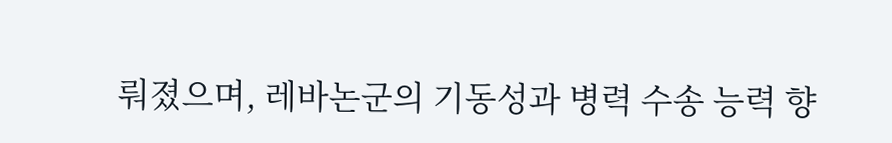뤄졌으며, 레바논군의 기동성과 병력 수송 능력 향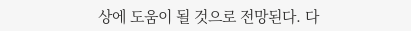상에 도움이 될 것으로 전망된다. 다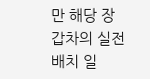만 해당 장갑차의 실전 배치 일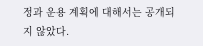정과 운용 계획에 대해서는 공개되지 않았다.